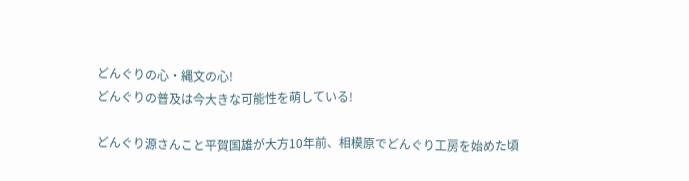どんぐりの心・縄文の心!
どんぐりの普及は今大きな可能性を萌している!

どんぐり源さんこと平賀国雄が大方10年前、相模原でどんぐり工房を始めた頃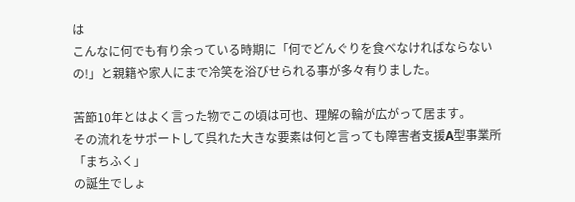は
こんなに何でも有り余っている時期に「何でどんぐりを食べなければならないの!」と親籍や家人にまで冷笑を浴びせられる事が多々有りました。

苦節10年とはよく言った物でこの頃は可也、理解の輪が広がって居ます。
その流れをサポートして呉れた大きな要素は何と言っても障害者支援A型事業所「まちふく」
の誕生でしょ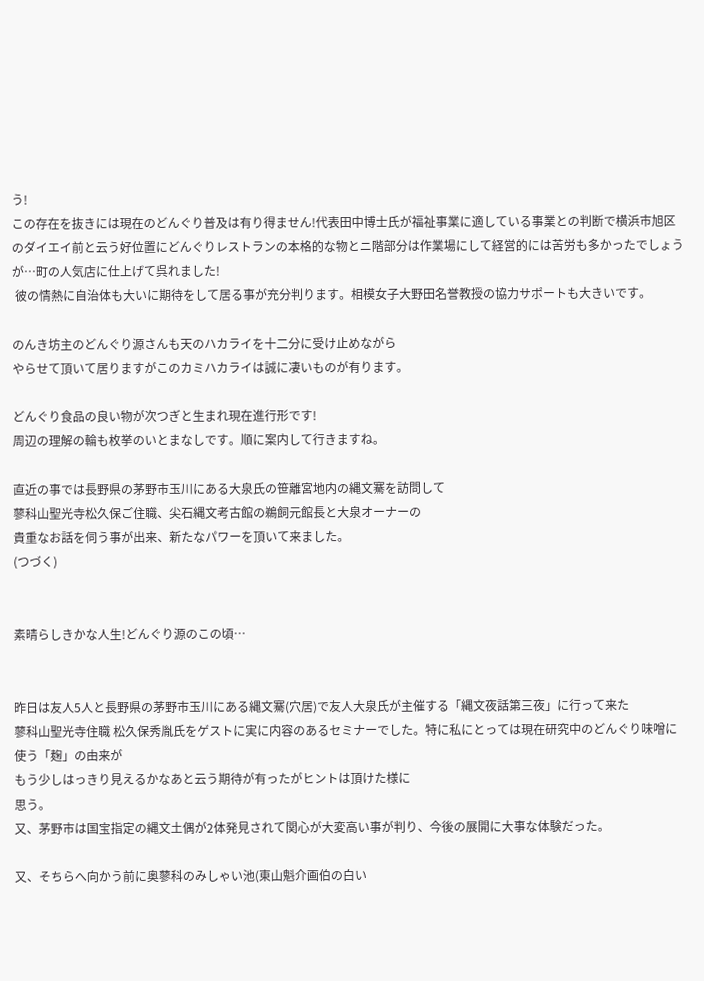う!
この存在を抜きには現在のどんぐり普及は有り得ません!代表田中博士氏が福祉事業に適している事業との判断で横浜市旭区のダイエイ前と云う好位置にどんぐりレストランの本格的な物とニ階部分は作業場にして経営的には苦労も多かったでしょうが…町の人気店に仕上げて呉れました!
 彼の情熱に自治体も大いに期待をして居る事が充分判ります。相模女子大野田名誉教授の協力サポートも大きいです。

のんき坊主のどんぐり源さんも天のハカライを十二分に受け止めながら
やらせて頂いて居りますがこのカミハカライは誠に凄いものが有ります。

どんぐり食品の良い物が次つぎと生まれ現在進行形です!
周辺の理解の輪も枚挙のいとまなしです。順に案内して行きますね。

直近の事では長野県の茅野市玉川にある大泉氏の笹離宮地内の縄文騫を訪問して
蓼科山聖光寺松久保ご住職、尖石縄文考古館の鵜飼元館長と大泉オーナーの
貴重なお話を伺う事が出来、新たなパワーを頂いて来ました。
(つづく)


素晴らしきかな人生!どんぐり源のこの頃…


昨日は友人5人と長野県の茅野市玉川にある縄文騫(穴居)で友人大泉氏が主催する「縄文夜話第三夜」に行って来た
蓼科山聖光寺住職 松久保秀胤氏をゲストに実に内容のあるセミナーでした。特に私にとっては現在研究中のどんぐり味噌に使う「麹」の由来が
もう少しはっきり見えるかなあと云う期待が有ったがヒントは頂けた様に
思う。
又、茅野市は国宝指定の縄文土偶が2体発見されて関心が大変高い事が判り、今後の展開に大事な体験だった。

又、そちらへ向かう前に奥蓼科のみしゃい池(東山魁介画伯の白い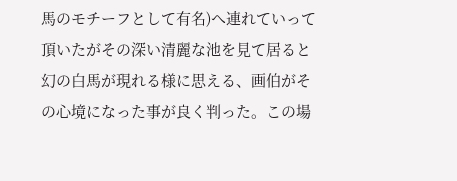馬のモチーフとして有名)へ連れていって頂いたがその深い清麗な池を見て居ると幻の白馬が現れる様に思える、画伯がその心境になった事が良く判った。この場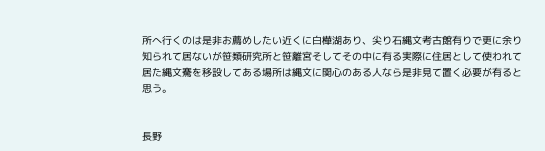所へ行くのは是非お薦めしたい近くに白樺湖あり、尖り石縄文考古館有りで更に余り知られて居ないが笹類研究所と笹離宮そしてその中に有る実際に住居として使われて居た縄文騫を移設してある場所は縄文に関心のある人なら是非見て置く必要が有ると思う。


長野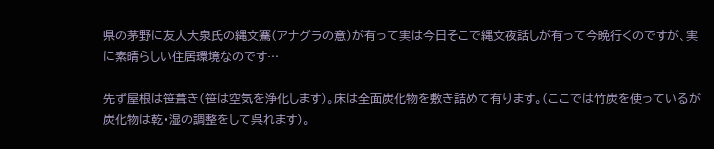県の茅野に友人大泉氏の縄文騫(アナグラの意)が有って実は今日そこで縄文夜話しが有って今晩行くのですが、実に素晴らしい住居環境なのです…

先ず屋根は笹葺き(笹は空気を浄化します)。床は全面炭化物を敷き詰めて有ります。(ここでは竹炭を使っているが炭化物は乾・湿の調整をして呉れます)。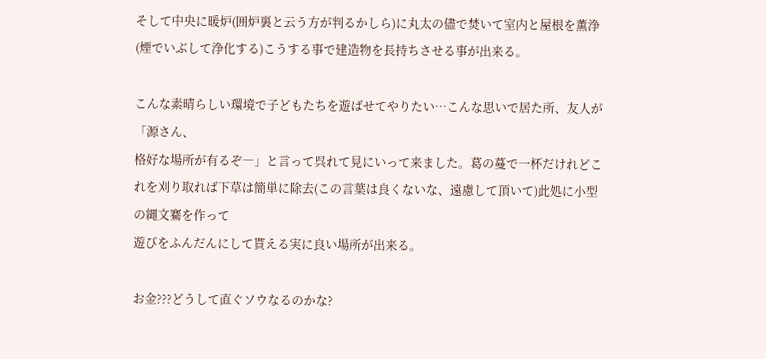そして中央に暖炉(囲炉裏と云う方が判るかしら)に丸太の儘で焚いて室内と屋根を薫浄(煙でいぶして浄化する)こうする事で建造物を長持ちさせる事が出来る。

こんな素晴らしい環境で子どもたちを遊ばせてやりたい…こんな思いで居た所、友人が「源さん、
格好な場所が有るぞ―」と言って呉れて見にいって来ました。葛の蔓で一杯だけれどこれを刈り取れば下草は簡単に除去(この言葉は良くないな、遠慮して頂いて)此処に小型の縄文騫を作って
遊びをふんだんにして貰える実に良い場所が出来る。

お金???どうして直ぐソウなるのかな?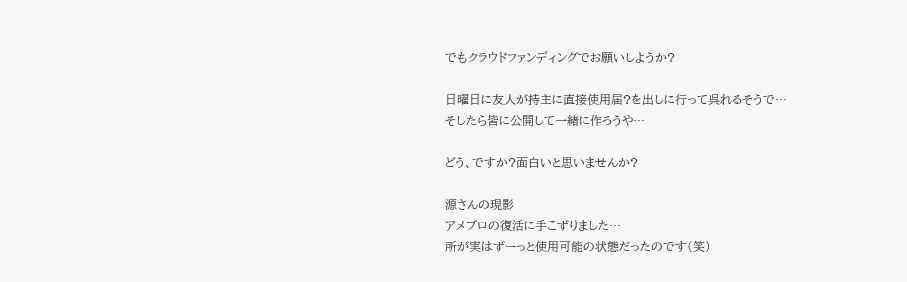でもクラウドファンディングでお願いしようか?

日曜日に友人が持主に直接使用届?を出しに行って呉れるそうで…
そしたら皆に公開して一緒に作ろうや…

どう、ですか?面白いと思いませんか?

源さんの現影
アメブロの復活に手こずりました…
所が実はずーっと使用可能の状態だったのです(笑)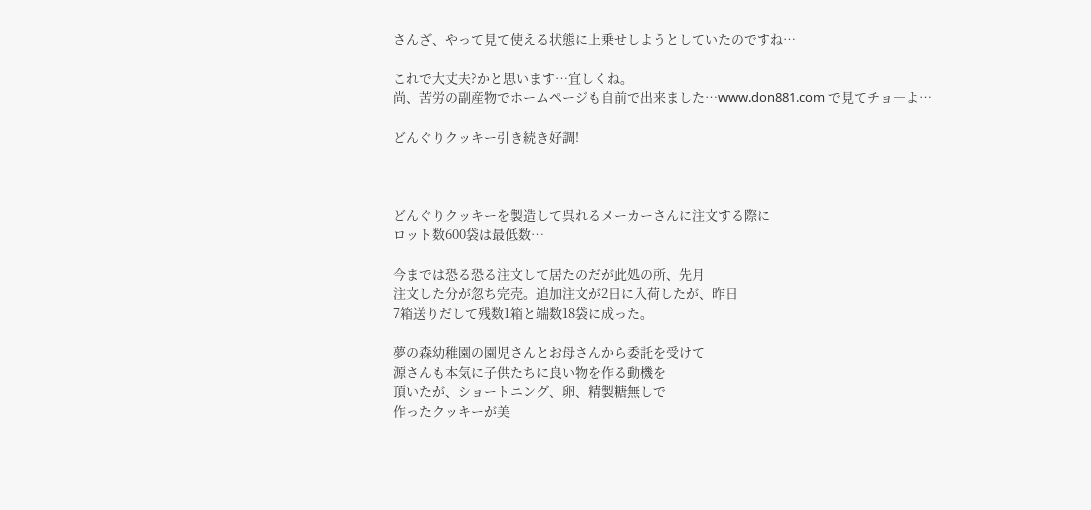さんざ、やって見て使える状態に上乗せしようとしていたのですね…

これで大丈夫?かと思います…宜しくね。
尚、苦労の副産物でホームページも自前で出来ました…www.don881.com で見てチョ―よ…

どんぐりクッキー引き続き好調!



どんぐりクッキーを製造して呉れるメーカーさんに注文する際に
ロット数600袋は最低数…

今までは恐る恐る注文して居たのだが此処の所、先月
注文した分が忽ち完売。追加注文が2日に入荷したが、昨日
7箱送りだして残数1箱と端数18袋に成った。

夢の森幼稚園の園児さんとお母さんから委託を受けて
源さんも本気に子供たちに良い物を作る動機を
頂いたが、ショートニング、卵、精製糖無しで
作ったクッキーが美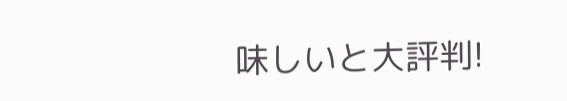味しいと大評判!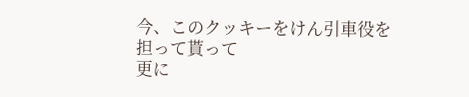今、このクッキーをけん引車役を担って貰って
更に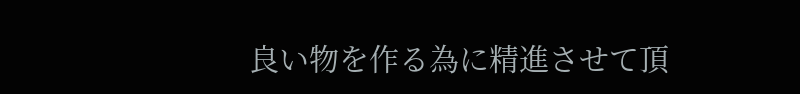良い物を作る為に精進させて頂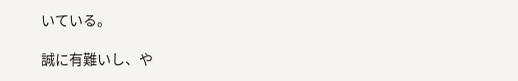いている。

誠に有難いし、や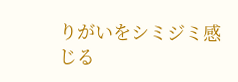りがいをシミジミ感じる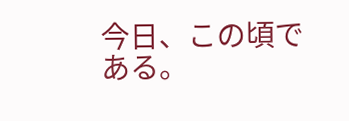今日、この頃である。